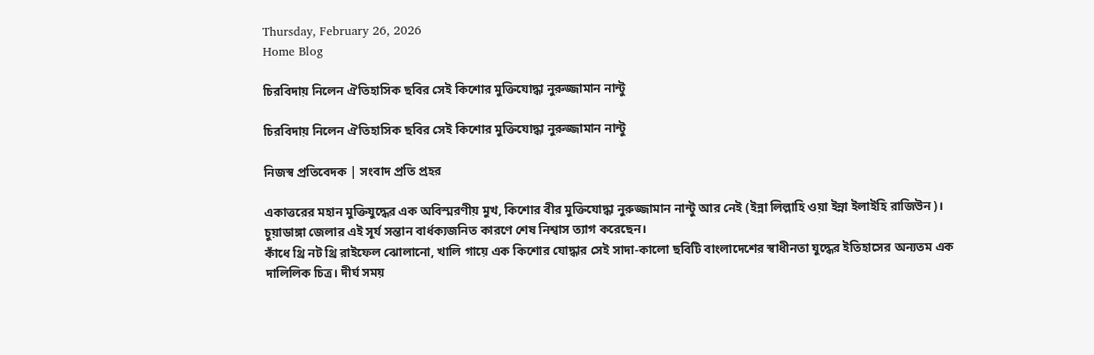Thursday, February 26, 2026
Home Blog

চিরবিদায় নিলেন ঐতিহাসিক ছবির সেই কিশোর মুক্তিযোদ্ধা নুরুজ্জামান নান্টু

চিরবিদায় নিলেন ঐতিহাসিক ছবির সেই কিশোর মুক্তিযোদ্ধা নুরুজ্জামান নান্টু

নিজস্ব প্রতিবেদক | সংবাদ প্রতি প্রহর

একাত্তরের মহান মুক্তিযুদ্ধের এক অবিস্মরণীয় মুখ, কিশোর বীর মুক্তিযোদ্ধা নুরুজ্জামান নান্টু আর নেই (ইন্না লিল্লাহি ওয়া ইন্না ইলাইহি রাজিউন)। চুয়াডাঙ্গা জেলার এই সূর্য সন্তান বার্ধক্যজনিত কারণে শেষ নিশ্বাস ত্যাগ করেছেন।
কাঁধে থ্রি নট থ্রি রাইফেল ঝোলানো, খালি গায়ে এক কিশোর যোদ্ধার সেই সাদা-কালো ছবিটি বাংলাদেশের স্বাধীনতা যুদ্ধের ইতিহাসের অন্যতম এক দালিলিক চিত্র। দীর্ঘ সময়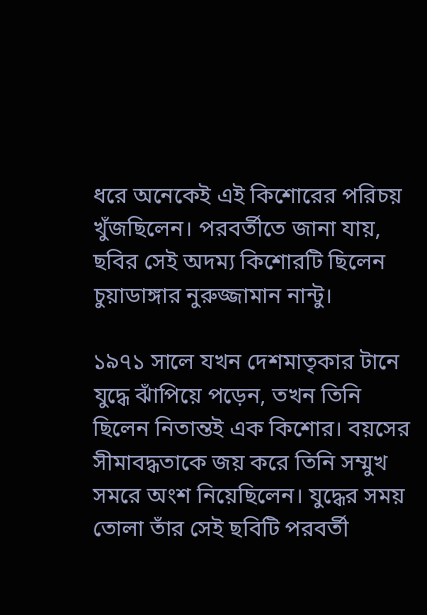ধরে অনেকেই এই কিশোরের পরিচয় খুঁজছিলেন। পরবর্তীতে জানা যায়, ছবির সেই অদম্য কিশোরটি ছিলেন চুয়াডাঙ্গার নুরুজ্জামান নান্টু।

১৯৭১ সালে যখন দেশমাতৃকার টানে যুদ্ধে ঝাঁপিয়ে পড়েন, তখন তিনি ছিলেন নিতান্তই এক কিশোর। বয়সের সীমাবদ্ধতাকে জয় করে তিনি সম্মুখ সমরে অংশ নিয়েছিলেন। যুদ্ধের সময় তোলা তাঁর সেই ছবিটি পরবর্তী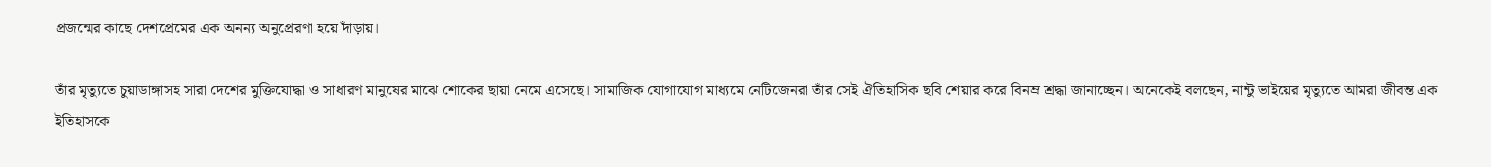প্রজন্মের কাছে দেশপ্রেমের এক অনন্য অনুপ্রেরণা হয়ে দাঁড়ায়।

তাঁর মৃত্যুতে চুয়াডাঙ্গাসহ সারা দেশের মুক্তিযোদ্ধা ও সাধারণ মানুষের মাঝে শোকের ছায়া নেমে এসেছে। সামাজিক যোগাযোগ মাধ্যমে নেটিজেনরা তাঁর সেই ঐতিহাসিক ছবি শেয়ার করে বিনম্র শ্রদ্ধা জানাচ্ছেন। অনেকেই বলছেন, নান্টু ভাইয়ের মৃত্যুতে আমরা জীবন্ত এক ইতিহাসকে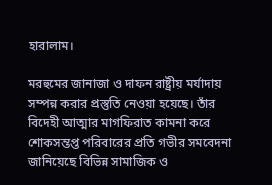হারালাম।

মরহুমের জানাজা ও দাফন রাষ্ট্রীয় মর্যাদায় সম্পন্ন করার প্রস্তুতি নেওয়া হয়েছে। তাঁর বিদেহী আত্মার মাগফিরাত কামনা করে শোকসন্তপ্ত পরিবারের প্রতি গভীর সমবেদনা জানিয়েছে বিভিন্ন সামাজিক ও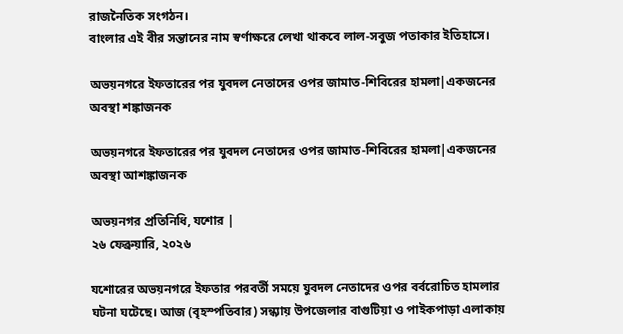রাজনৈতিক সংগঠন।
বাংলার এই বীর সন্তানের নাম স্বর্ণাক্ষরে লেখা থাকবে লাল-সবুজ পতাকার ইতিহাসে।

অভয়নগরে ইফতারের পর যুবদল নেতাদের ওপর জামাত-শিবিরের হামলা|একজনের অবস্থা শঙ্কাজনক

অভয়নগরে ইফতারের পর যুবদল নেতাদের ওপর জামাত-শিবিরের হামলা|একজনের অবস্থা আশঙ্কাজনক

অভয়নগর প্রতিনিধি, যশোর |
২৬ ফেব্রুয়ারি, ২০২৬

যশোরের অভয়নগরে ইফতার পরবর্তী সময়ে যুবদল নেতাদের ওপর বর্বরোচিত হামলার ঘটনা ঘটেছে। আজ (বৃহস্পতিবার) সন্ধ্যায় উপজেলার বাগুটিয়া ও পাইকপাড়া এলাকায়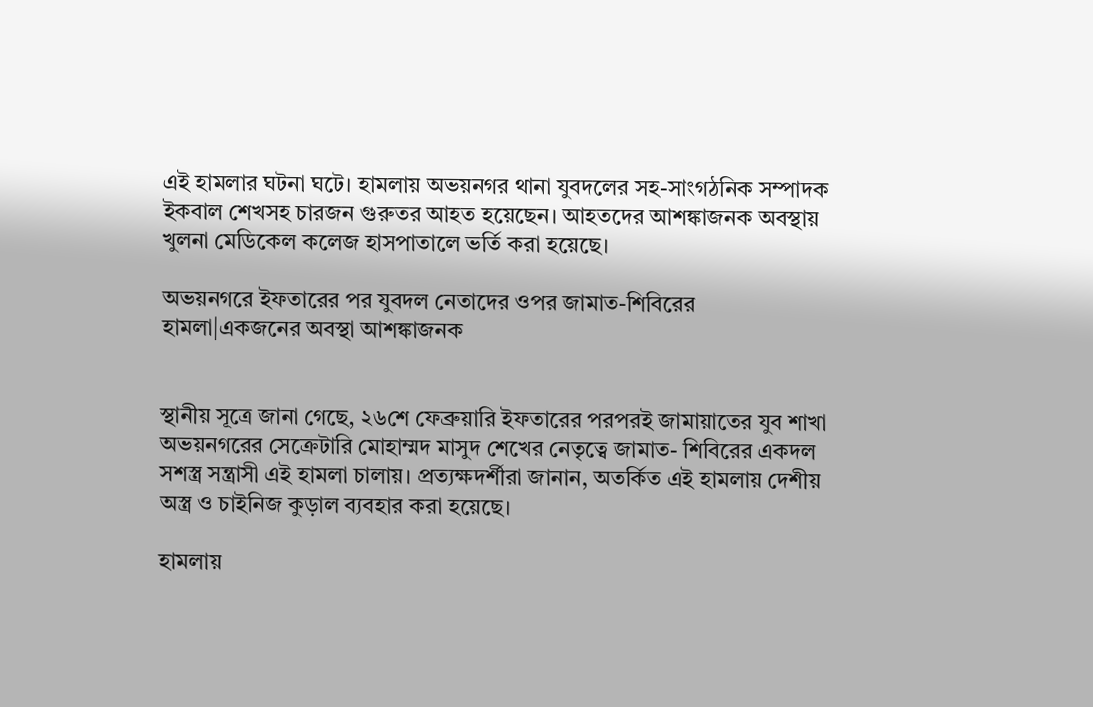এই হামলার ঘটনা ঘটে। হামলায় অভয়নগর থানা যুবদলের সহ-সাংগঠনিক সম্পাদক ইকবাল শেখসহ চারজন গুরুতর আহত হয়েছেন। আহতদের আশঙ্কাজনক অবস্থায় খুলনা মেডিকেল কলেজ হাসপাতালে ভর্তি করা হয়েছে।

অভয়নগরে ইফতারের পর যুবদল নেতাদের ওপর জামাত-শিবিরের হামলা|একজনের অবস্থা আশঙ্কাজনক


স্থানীয় সূত্রে জানা গেছে, ২৬শে ফেব্রুয়ারি ইফতারের পরপরই জামায়াতের যুব শাখা অভয়নগরের সেক্রেটারি মোহাম্মদ মাসুদ শেখের নেতৃত্বে জামাত- শিবিরের একদল সশস্ত্র সন্ত্রাসী এই হামলা চালায়। প্রত্যক্ষদর্শীরা জানান, অতর্কিত এই হামলায় দেশীয় অস্ত্র ও চাইনিজ কুড়াল ব্যবহার করা হয়েছে।

হামলায়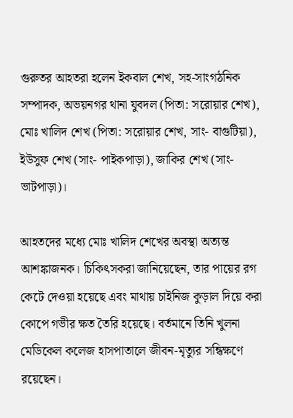গুরুতর আহতরা হলেন ইকবাল শেখ, সহ-সাংগঠনিক সম্পাদক, অভয়নগর থানা যুবদল (পিতা: সরোয়ার শেখ), মোঃ খালিদ শেখ (পিতা: সরোয়ার শেখ, সাং- বাগুটিয়া), ইউসুফ শেখ (সাং- পাইকপাড়া), জাকির শেখ (সাং- ভাটপাড়া)।

আহতদের মধ্যে মোঃ খালিদ শেখের অবস্থা অত্যন্ত আশঙ্কাজনক। চিকিৎসকরা জানিয়েছেন, তার পায়ের রগ কেটে দেওয়া হয়েছে এবং মাথায় চাইনিজ কুড়াল দিয়ে করা কোপে গভীর ক্ষত তৈরি হয়েছে। বর্তমানে তিনি খুলনা মেডিকেল কলেজ হাসপাতালে জীবন-মৃত্যুর সন্ধিক্ষণে রয়েছেন।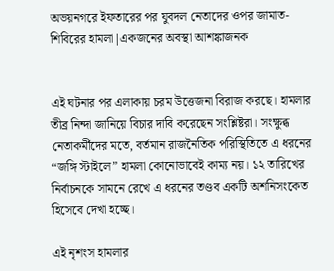অভয়নগরে ইফতারের পর যুবদল নেতাদের ওপর জামাত-শিবিরের হামলা|একজনের অবস্থা আশঙ্কাজনক


এই ঘটনার পর এলাকায় চরম উত্তেজনা বিরাজ করছে। হামলার তীব্র নিন্দা জানিয়ে বিচার দাবি করেছেন সংশ্লিষ্টরা। সংক্ষুব্ধ নেতাকর্মীদের মতে, বর্তমান রাজনৈতিক পরিস্থিতিতে এ ধরনের “জঙ্গি স্টাইলে” হামলা কোনোভাবেই কাম্য নয়। ১২ তারিখের নির্বাচনকে সামনে রেখে এ ধরনের তণ্ডব একটি অশনিসংকেত হিসেবে দেখা হচ্ছে।

এই নৃশংস হামলার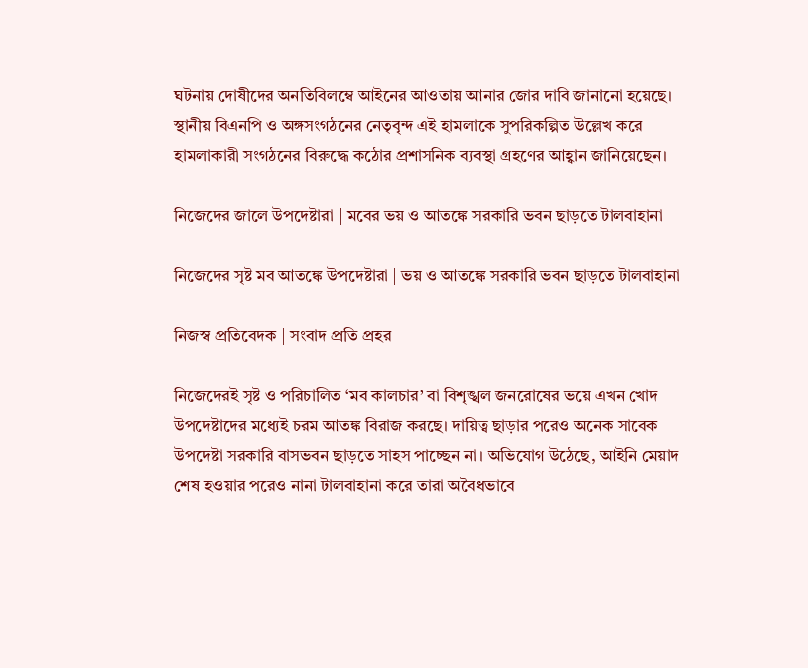ঘটনায় দোষীদের অনতিবিলম্বে আইনের আওতায় আনার জোর দাবি জানানো হয়েছে। স্থানীয় বিএনপি ও অঙ্গসংগঠনের নেতৃবৃন্দ এই হামলাকে সুপরিকল্পিত উল্লেখ করে হামলাকারী সংগঠনের বিরুদ্ধে কঠোর প্রশাসনিক ব্যবস্থা গ্রহণের আহ্বান জানিয়েছেন।

নিজেদের জালে উপদেষ্টারা | মবের ভয় ও আতঙ্কে সরকারি ভবন ছাড়তে টালবাহানা

নিজেদের সৃষ্ট মব আতঙ্কে উপদেষ্টারা | ভয় ও আতঙ্কে সরকারি ভবন ছাড়তে টালবাহানা

নিজস্ব প্রতিবেদক | সংবাদ প্রতি প্রহর

নিজেদেরই সৃষ্ট ও পরিচালিত ‘মব কালচার’ বা বিশৃঙ্খল জনরোষের ভয়ে এখন খোদ উপদেষ্টাদের মধ্যেই চরম আতঙ্ক বিরাজ করছে। দায়িত্ব ছাড়ার পরেও অনেক সাবেক উপদেষ্টা সরকারি বাসভবন ছাড়তে সাহস পাচ্ছেন না। অভিযোগ উঠেছে, আইনি মেয়াদ শেষ হওয়ার পরেও নানা টালবাহানা করে তারা অবৈধভাবে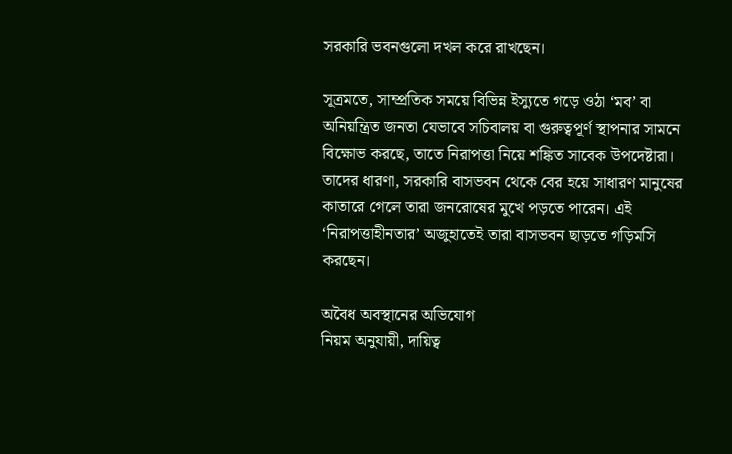সরকারি ভবনগুলো দখল করে রাখছেন।

সূত্রমতে, সাম্প্রতিক সময়ে বিভিন্ন ইস্যুতে গড়ে ওঠা ‘মব’ বা অনিয়ন্ত্রিত জনতা যেভাবে সচিবালয় বা গুরুত্বপূর্ণ স্থাপনার সামনে বিক্ষোভ করছে, তাতে নিরাপত্তা নিয়ে শঙ্কিত সাবেক উপদেষ্টারা। তাদের ধারণা, সরকারি বাসভবন থেকে বের হয়ে সাধারণ মানুষের কাতারে গেলে তারা জনরোষের মুখে পড়তে পারেন। এই ‘নিরাপত্তাহীনতার’ অজুহাতেই তারা বাসভবন ছাড়তে গড়িমসি করছেন।

অবৈধ অবস্থানের অভিযোগ
নিয়ম অনুযায়ী, দায়িত্ব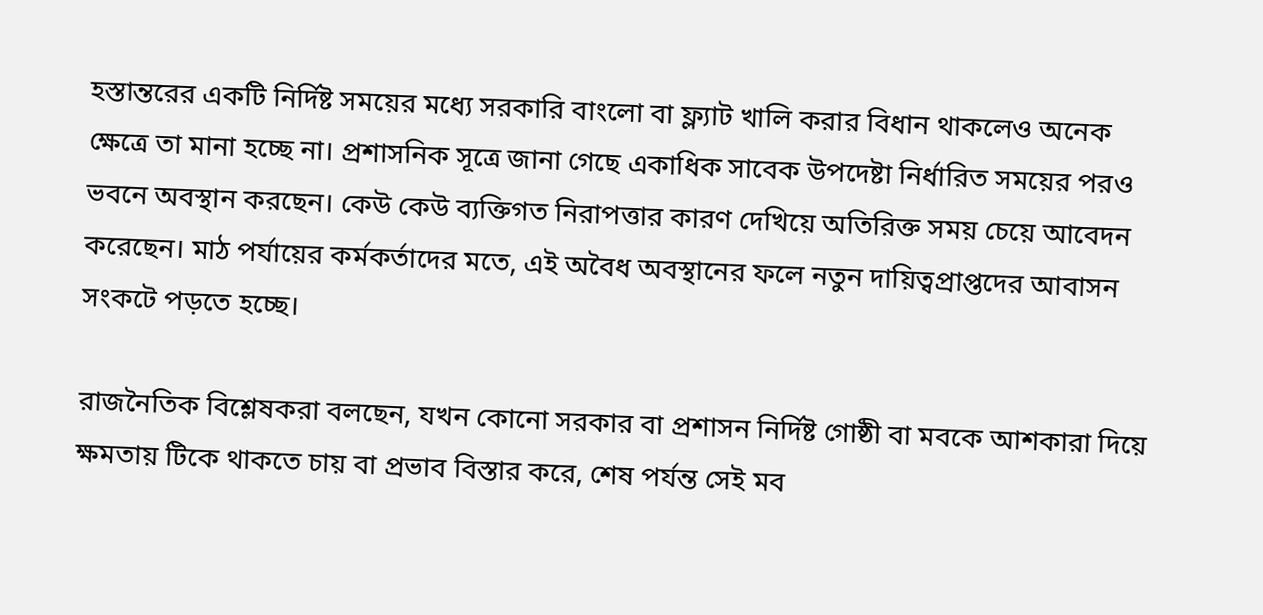হস্তান্তরের একটি নির্দিষ্ট সময়ের মধ্যে সরকারি বাংলো বা ফ্ল্যাট খালি করার বিধান থাকলেও অনেক ক্ষেত্রে তা মানা হচ্ছে না। প্রশাসনিক সূত্রে জানা গেছে একাধিক সাবেক উপদেষ্টা নির্ধারিত সময়ের পরও ভবনে অবস্থান করছেন। কেউ কেউ ব্যক্তিগত নিরাপত্তার কারণ দেখিয়ে অতিরিক্ত সময় চেয়ে আবেদন করেছেন। মাঠ পর্যায়ের কর্মকর্তাদের মতে, এই অবৈধ অবস্থানের ফলে নতুন দায়িত্বপ্রাপ্তদের আবাসন সংকটে পড়তে হচ্ছে।

রাজনৈতিক বিশ্লেষকরা বলছেন, যখন কোনো সরকার বা প্রশাসন নির্দিষ্ট গোষ্ঠী বা মবকে আশকারা দিয়ে ক্ষমতায় টিকে থাকতে চায় বা প্রভাব বিস্তার করে, শেষ পর্যন্ত সেই মব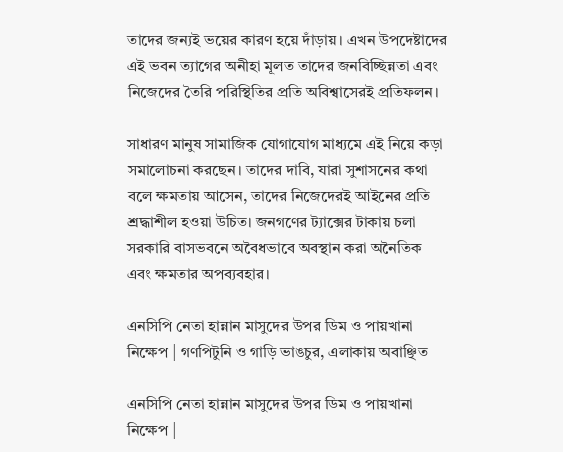তাদের জন্যই ভয়ের কারণ হয়ে দাঁড়ায়। এখন উপদেষ্টাদের এই ভবন ত্যাগের অনীহা মূলত তাদের জনবিচ্ছিন্নতা এবং নিজেদের তৈরি পরিস্থিতির প্রতি অবিশ্বাসেরই প্রতিফলন।

সাধারণ মানুষ সামাজিক যোগাযোগ মাধ্যমে এই নিয়ে কড়া সমালোচনা করছেন। তাদের দাবি, যারা সুশাসনের কথা বলে ক্ষমতায় আসেন, তাদের নিজেদেরই আইনের প্রতি শ্রদ্ধাশীল হওয়া উচিত। জনগণের ট্যাক্সের টাকায় চলা সরকারি বাসভবনে অবৈধভাবে অবস্থান করা অনৈতিক এবং ক্ষমতার অপব্যবহার।

এনসিপি নেতা হান্নান মাসুদের উপর ডিম ও পায়খানা নিক্ষেপ | গণপিটুনি ও গাড়ি ভাঙচুর, এলাকায় অবাঞ্ছিত

এনসিপি নেতা হান্নান মাসুদের উপর ডিম ও পায়খানা নিক্ষেপ |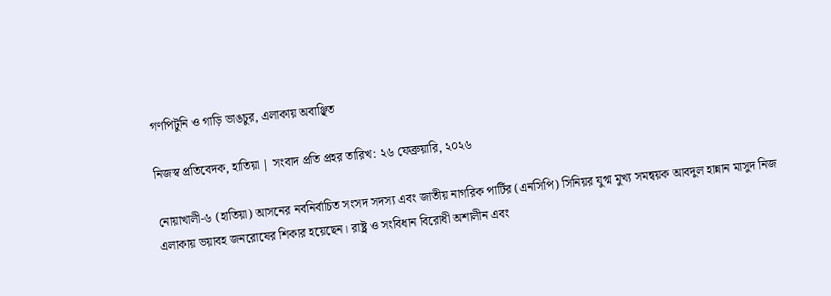গণপিটুনি ও গাড়ি ভাঙচুর, এলাকায় অবাঞ্ছিত

নিজস্ব প্রতিবেদক, হাতিয়া | সংবাদ প্রতি প্রহর তারিখ: ২৬ ফেব্রুয়ারি, ২০২৬

নোয়াখালী-৬ (হাতিয়া) আসনের নবনির্বাচিত সংসদ সদস্য এবং জাতীয় নাগরিক পার্টির (এনসিপি) সিনিয়র যুগ্ম মুখ্য সমন্বয়ক আবদুল হান্নান মাসুদ নিজ এলাকায় ভয়াবহ জনরোষের শিকার হয়েছেন। রাষ্ট্র ও সংবিধান বিরোধী অশালীন এবং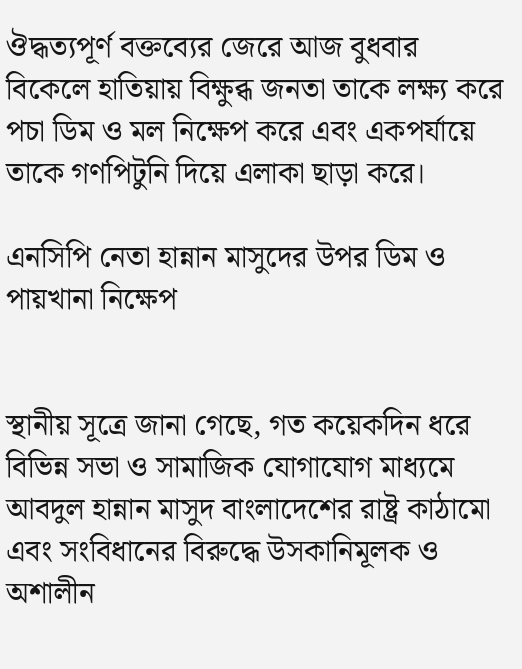ঔদ্ধত্যপূর্ণ বক্তব্যের জেরে আজ বুধবার বিকেলে হাতিয়ায় বিক্ষুব্ধ জনতা তাকে লক্ষ্য করে পচা ডিম ও মল নিক্ষেপ করে এবং একপর্যায়ে তাকে গণপিটুনি দিয়ে এলাকা ছাড়া করে।

এনসিপি নেতা হান্নান মাসুদের উপর ডিম ও পায়খানা নিক্ষেপ


স্থানীয় সূত্রে জানা গেছে, গত কয়েকদিন ধরে বিভিন্ন সভা ও সামাজিক যোগাযোগ মাধ্যমে আবদুল হান্নান মাসুদ বাংলাদেশের রাষ্ট্র কাঠামো এবং সংবিধানের বিরুদ্ধে উসকানিমূলক ও অশালীন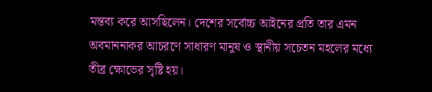মন্তব্য করে আসছিলেন। দেশের সর্বোচ্চ আইনের প্রতি তার এমন অবমাননাকর আচরণে সাধারণ মানুষ ও স্থানীয় সচেতন মহলের মধ্যে তীব্র ক্ষোভের সৃষ্টি হয়।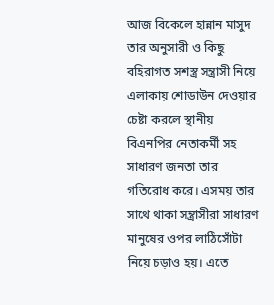আজ বিকেলে হান্নান মাসুদ তার অনুসারী ও কিছু বহিরাগত সশস্ত্র সন্ত্রাসী নিয়ে এলাকায় শোডাউন দেওয়ার চেষ্টা করলে স্থানীয় বিএনপির নেতাকর্মী সহ সাধারণ জনতা তার গতিরোধ করে। এসময় তার সাথে থাকা সন্ত্রাসীরা সাধারণ মানুষের ওপর লাঠিসোঁটা নিয়ে চড়াও হয়। এতে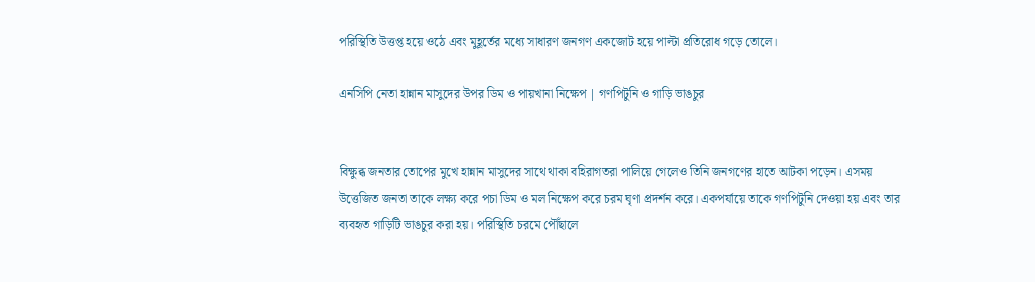পরিস্থিতি উত্তপ্ত হয়ে ওঠে এবং মুহূর্তের মধ্যে সাধারণ জনগণ একজোট হয়ে পাল্টা প্রতিরোধ গড়ে তোলে।

এনসিপি নেতা হান্নান মাসুদের উপর ডিম ও পায়খানা নিক্ষেপ | গণপিটুনি ও গাড়ি ভাঙচুর


বিক্ষুব্ধ জনতার তোপের মুখে হান্নান মাসুদের সাথে থাকা বহিরাগতরা পালিয়ে গেলেও তিনি জনগণের হাতে আটকা পড়েন। এসময় উত্তেজিত জনতা তাকে লক্ষ্য করে পচা ডিম ও মল নিক্ষেপ করে চরম ঘৃণা প্রদর্শন করে। একপর্যায়ে তাকে গণপিটুনি দেওয়া হয় এবং তার ব্যবহৃত গাড়িটি ভাঙচুর করা হয়। পরিস্থিতি চরমে পৌঁছালে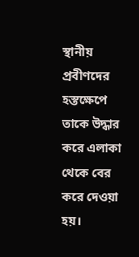স্থানীয় প্রবীণদের হস্তক্ষেপে তাকে উদ্ধার করে এলাকা থেকে বের করে দেওয়া হয়।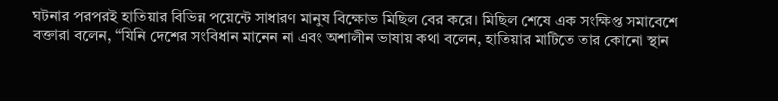ঘটনার পরপরই হাতিয়ার বিভিন্ন পয়েন্টে সাধারণ মানুষ বিক্ষোভ মিছিল বের করে। মিছিল শেষে এক সংক্ষিপ্ত সমাবেশে বক্তারা বলেন, “যিনি দেশের সংবিধান মানেন না এবং অশালীন ভাষায় কথা বলেন, হাতিয়ার মাটিতে তার কোনো স্থান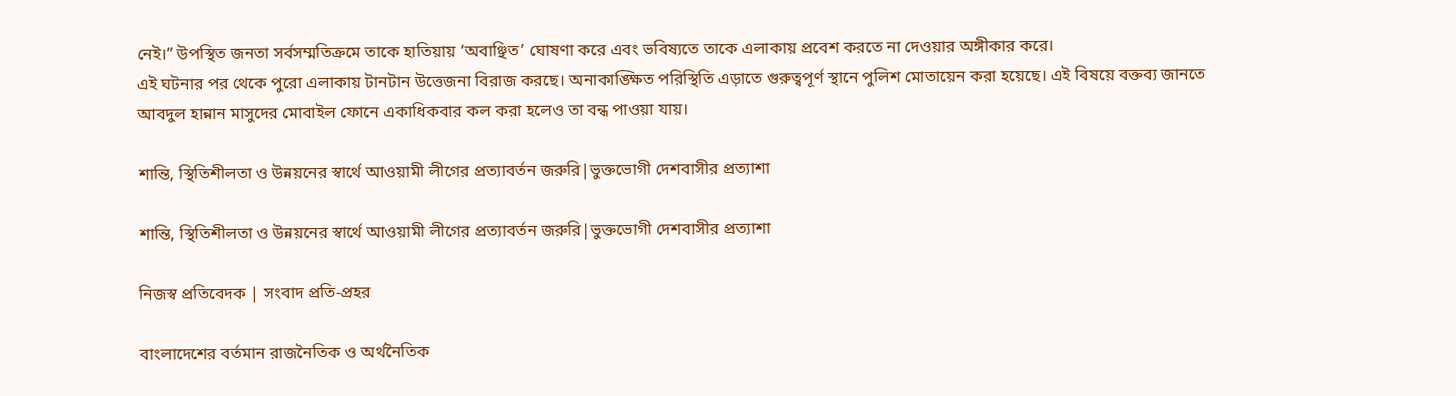নেই।” উপস্থিত জনতা সর্বসম্মতিক্রমে তাকে হাতিয়ায় ‘অবাঞ্ছিত’ ঘোষণা করে এবং ভবিষ্যতে তাকে এলাকায় প্রবেশ করতে না দেওয়ার অঙ্গীকার করে।
এই ঘটনার পর থেকে পুরো এলাকায় টানটান উত্তেজনা বিরাজ করছে। অনাকাঙ্ক্ষিত পরিস্থিতি এড়াতে গুরুত্বপূর্ণ স্থানে পুলিশ মোতায়েন করা হয়েছে। এই বিষয়ে বক্তব্য জানতে আবদুল হান্নান মাসুদের মোবাইল ফোনে একাধিকবার কল করা হলেও তা বন্ধ পাওয়া যায়।

শান্তি, স্থিতিশীলতা ও উন্নয়নের স্বার্থে আওয়ামী লীগের প্রত্যাবর্তন জরুরি|ভুক্তভোগী দেশবাসীর প্রত্যাশা

শান্তি, স্থিতিশীলতা ও উন্নয়নের স্বার্থে আওয়ামী লীগের প্রত্যাবর্তন জরুরি|ভুক্তভোগী দেশবাসীর প্রত্যাশা

নিজস্ব প্রতিবেদক | সংবাদ প্রতি-প্রহর

বাংলাদেশের বর্তমান রাজনৈতিক ও অর্থনৈতিক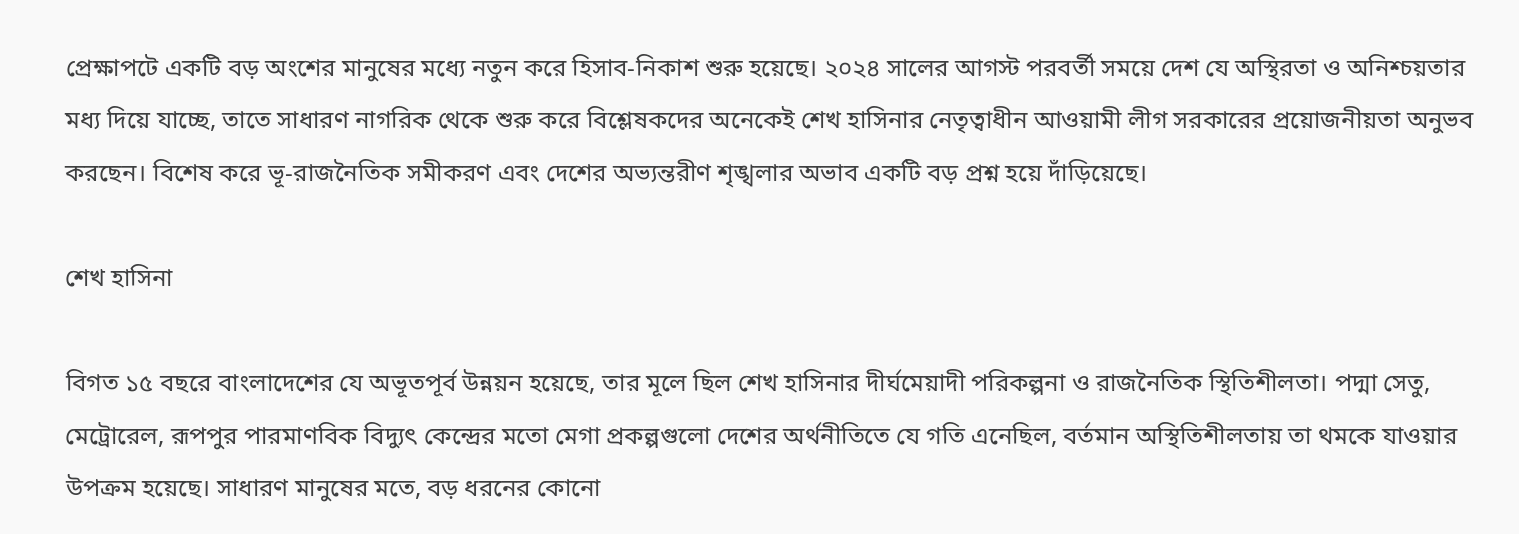প্রেক্ষাপটে একটি বড় অংশের মানুষের মধ্যে নতুন করে হিসাব-নিকাশ শুরু হয়েছে। ২০২৪ সালের আগস্ট পরবর্তী সময়ে দেশ যে অস্থিরতা ও অনিশ্চয়তার মধ্য দিয়ে যাচ্ছে, তাতে সাধারণ নাগরিক থেকে শুরু করে বিশ্লেষকদের অনেকেই শেখ হাসিনার নেতৃত্বাধীন আওয়ামী লীগ সরকারের প্রয়োজনীয়তা অনুভব করছেন। বিশেষ করে ভূ-রাজনৈতিক সমীকরণ এবং দেশের অভ্যন্তরীণ শৃঙ্খলার অভাব একটি বড় প্রশ্ন হয়ে দাঁড়িয়েছে।

শেখ হাসিনা

বিগত ১৫ বছরে বাংলাদেশের যে অভূতপূর্ব উন্নয়ন হয়েছে, তার মূলে ছিল শেখ হাসিনার দীর্ঘমেয়াদী পরিকল্পনা ও রাজনৈতিক স্থিতিশীলতা। পদ্মা সেতু, মেট্রোরেল, রূপপুর পারমাণবিক বিদ্যুৎ কেন্দ্রের মতো মেগা প্রকল্পগুলো দেশের অর্থনীতিতে যে গতি এনেছিল, বর্তমান অস্থিতিশীলতায় তা থমকে যাওয়ার উপক্রম হয়েছে। সাধারণ মানুষের মতে, বড় ধরনের কোনো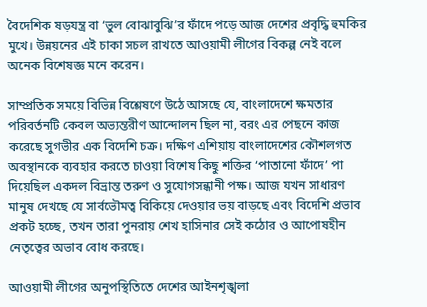বৈদেশিক ষড়যন্ত্র বা ‘ভুল বোঝাবুঝি’র ফাঁদে পড়ে আজ দেশের প্রবৃদ্ধি হুমকির মুখে। উন্নয়নের এই চাকা সচল রাখতে আওয়ামী লীগের বিকল্প নেই বলে অনেক বিশেষজ্ঞ মনে করেন।

সাম্প্রতিক সময়ে বিভিন্ন বিশ্লেষণে উঠে আসছে যে, বাংলাদেশে ক্ষমতার পরিবর্তনটি কেবল অভ্যন্তরীণ আন্দোলন ছিল না, বরং এর পেছনে কাজ করেছে সুগভীর এক বিদেশি চক্র। দক্ষিণ এশিয়ায় বাংলাদেশের কৌশলগত অবস্থানকে ব্যবহার করতে চাওয়া বিশেষ কিছু শক্তির ‘পাতানো ফাঁদে’ পা দিয়েছিল একদল বিভ্রান্ত তরুণ ও সুযোগসন্ধানী পক্ষ। আজ যখন সাধারণ মানুষ দেখছে যে সার্বভৌমত্ব বিকিয়ে দেওয়ার ভয় বাড়ছে এবং বিদেশি প্রভাব প্রকট হচ্ছে, তখন তারা পুনরায় শেখ হাসিনার সেই কঠোর ও আপোষহীন নেতৃত্বের অভাব বোধ করছে।

আওয়ামী লীগের অনুপস্থিতিতে দেশের আইনশৃঙ্খলা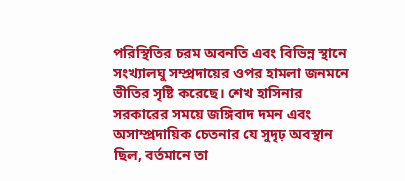পরিস্থিতির চরম অবনতি এবং বিভিন্ন স্থানে সংখ্যালঘু সম্প্রদায়ের ওপর হামলা জনমনে ভীতির সৃষ্টি করেছে। শেখ হাসিনার সরকারের সময়ে জঙ্গিবাদ দমন এবং অসাম্প্রদায়িক চেতনার যে সুদৃঢ় অবস্থান ছিল, বর্তমানে তা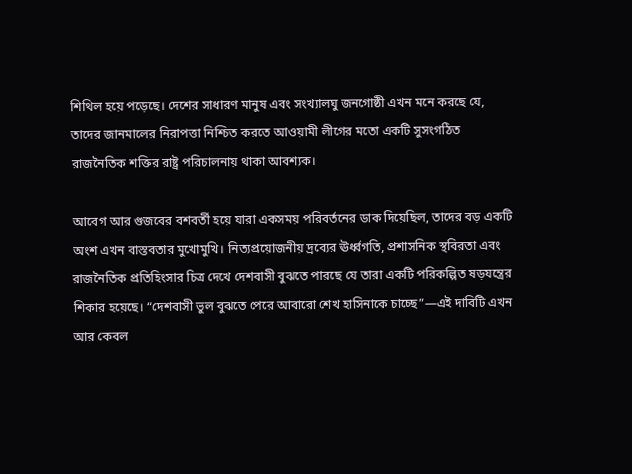শিথিল হয়ে পড়েছে। দেশের সাধারণ মানুষ এবং সংখ্যালঘু জনগোষ্ঠী এখন মনে করছে যে, তাদের জানমালের নিরাপত্তা নিশ্চিত করতে আওয়ামী লীগের মতো একটি সুসংগঠিত রাজনৈতিক শক্তির রাষ্ট্র পরিচালনায় থাকা আবশ্যক।

আবেগ আর গুজবের বশবর্তী হয়ে যারা একসময় পরিবর্তনের ডাক দিয়েছিল, তাদের বড় একটি অংশ এখন বাস্তবতার মুখোমুখি। নিত্যপ্রয়োজনীয় দ্রব্যের ঊর্ধ্বগতি, প্রশাসনিক স্থবিরতা এবং রাজনৈতিক প্রতিহিংসার চিত্র দেখে দেশবাসী বুঝতে পারছে যে তারা একটি পরিকল্পিত ষড়যন্ত্রের শিকার হয়েছে। “দেশবাসী ভুল বুঝতে পেরে আবারো শেখ হাসিনাকে চাচ্ছে”—এই দাবিটি এখন আর কেবল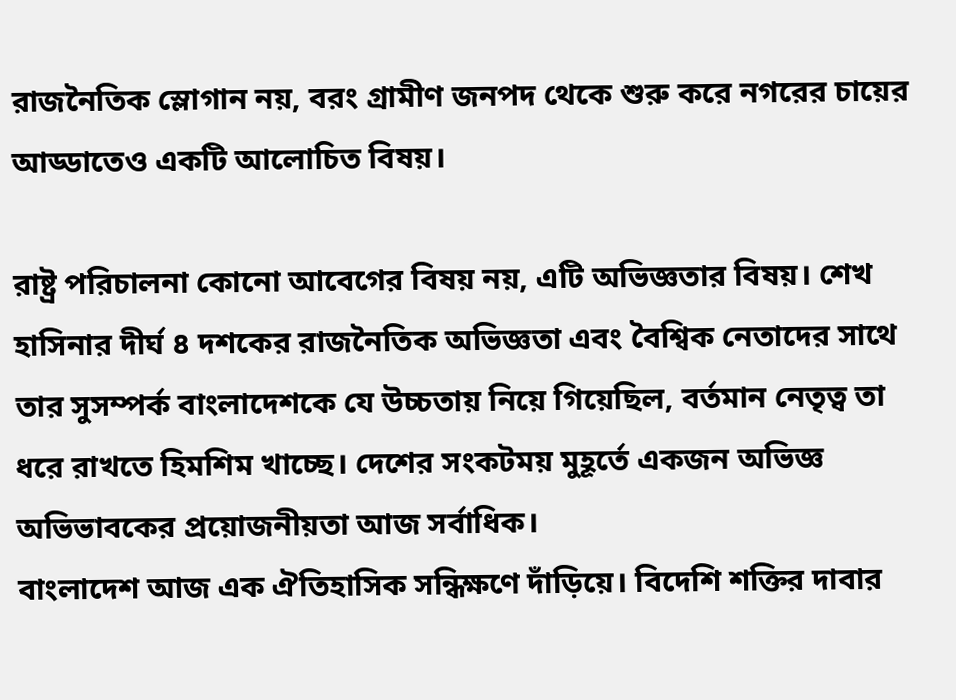রাজনৈতিক স্লোগান নয়, বরং গ্রামীণ জনপদ থেকে শুরু করে নগরের চায়ের আড্ডাতেও একটি আলোচিত বিষয়।

রাষ্ট্র পরিচালনা কোনো আবেগের বিষয় নয়, এটি অভিজ্ঞতার বিষয়। শেখ হাসিনার দীর্ঘ ৪ দশকের রাজনৈতিক অভিজ্ঞতা এবং বৈশ্বিক নেতাদের সাথে তার সুসম্পর্ক বাংলাদেশকে যে উচ্চতায় নিয়ে গিয়েছিল, বর্তমান নেতৃত্ব তা ধরে রাখতে হিমশিম খাচ্ছে। দেশের সংকটময় মুহূর্তে একজন অভিজ্ঞ অভিভাবকের প্রয়োজনীয়তা আজ সর্বাধিক।
বাংলাদেশ আজ এক ঐতিহাসিক সন্ধিক্ষণে দাঁড়িয়ে। বিদেশি শক্তির দাবার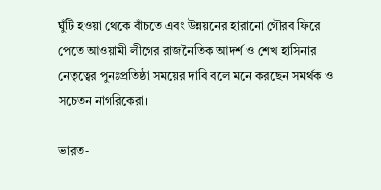ঘুঁটি হওয়া থেকে বাঁচতে এবং উন্নয়নের হারানো গৌরব ফিরে পেতে আওয়ামী লীগের রাজনৈতিক আদর্শ ও শেখ হাসিনার নেতৃত্বের পুনঃপ্রতিষ্ঠা সময়ের দাবি বলে মনে করছেন সমর্থক ও সচেতন নাগরিকেরা।

ভারত-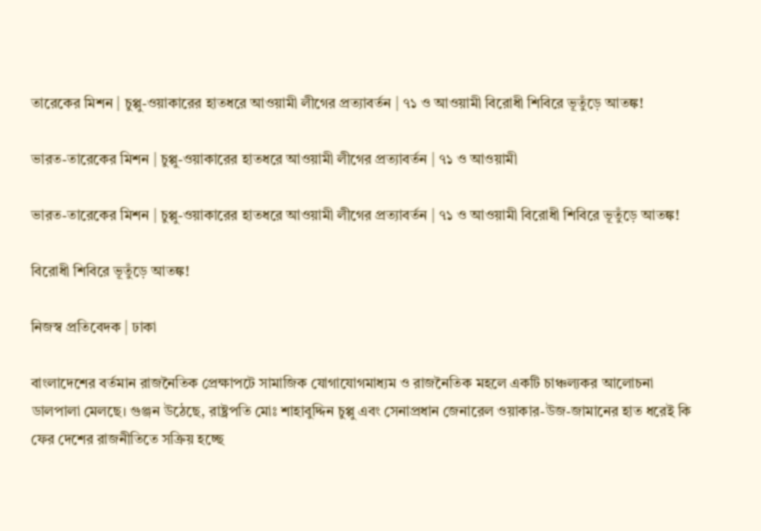তারেকের মিশন | চুপ্পু-ওয়াকারের হাতধরে আওয়ামী লীগের প্রত্যাবর্তন | ৭১ ও আওয়ামী বিরোধী শিবিরে ভূতুঁড়ে আতঙ্ক!

ভারত-তারেকের মিশন | চুপ্পু-ওয়াকারের হাতধরে আওয়ামী লীগের প্রত্যাবর্তন | ৭১ ও আওয়ামী

ভারত-তারেকের মিশন | চুপ্পু-ওয়াকারের হাতধরে আওয়ামী লীগের প্রত্যাবর্তন | ৭১ ও আওয়ামী বিরোধী শিবিরে ভূতুঁড়ে আতঙ্ক!

বিরোধী শিবিরে ভূতুঁড়ে আতঙ্ক!

নিজস্ব প্রতিবেদক | ঢাকা

বাংলাদেশের বর্তমান রাজনৈতিক প্রেক্ষাপটে সামাজিক যোগাযোগমাধ্যম ও রাজনৈতিক মহলে একটি চাঞ্চল্যকর আলোচনা ডালপালা মেলছে। গুঞ্জন উঠেছে, রাষ্ট্রপতি মোঃ শাহাবুদ্দিন চুপ্পু এবং সেনাপ্রধান জেনারেল ওয়াকার-উজ-জামানের হাত ধরেই কি ফের দেশের রাজনীতিতে সক্রিয় হচ্ছে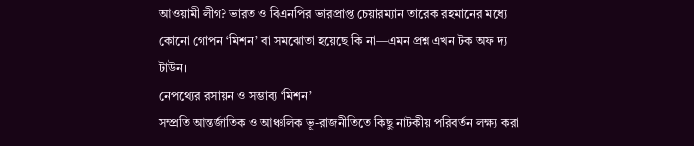আওয়ামী লীগ? ভারত ও বিএনপির ভারপ্রাপ্ত চেয়ারম্যান তারেক রহমানের মধ্যে কোনো গোপন ‘মিশন’ বা সমঝোতা হয়েছে কি না—এমন প্রশ্ন এখন টক অফ দ্য টাউন।
নেপথ্যের রসায়ন ও সম্ভাব্য ‘মিশন’
সম্প্রতি আন্তর্জাতিক ও আঞ্চলিক ভূ-রাজনীতিতে কিছু নাটকীয় পরিবর্তন লক্ষ্য করা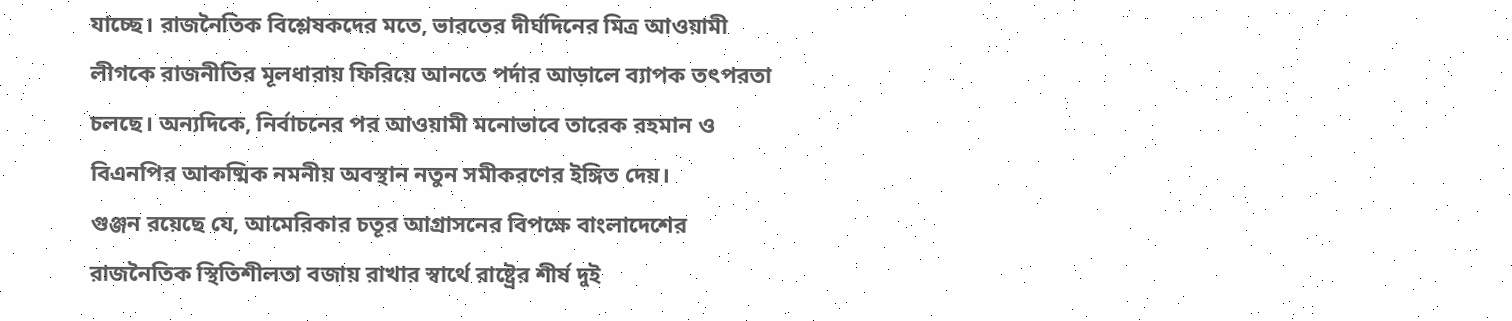যাচ্ছে। রাজনৈতিক বিশ্লেষকদের মতে, ভারতের দীর্ঘদিনের মিত্র আওয়ামী লীগকে রাজনীতির মূলধারায় ফিরিয়ে আনতে পর্দার আড়ালে ব্যাপক তৎপরতা চলছে। অন্যদিকে, নির্বাচনের পর আওয়ামী মনোভাবে তারেক রহমান ও বিএনপির আকষ্মিক নমনীয় অবস্থান নতুন সমীকরণের ইঙ্গিত দেয়।
গুঞ্জন রয়েছে যে, আমেরিকার চতূর আগ্রাসনের বিপক্ষে বাংলাদেশের রাজনৈতিক স্থিতিশীলতা বজায় রাখার স্বার্থে রাষ্ট্রের শীর্ষ দুই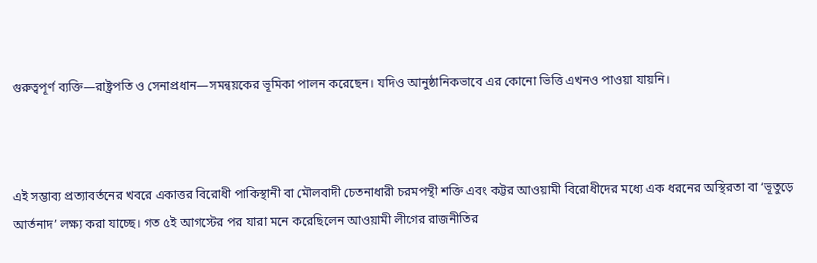গুরুত্বপূর্ণ ব্যক্তি—রাষ্ট্রপতি ও সেনাপ্রধান—সমন্বয়কের ভূমিকা পালন করেছেন। যদিও আনুষ্ঠানিকভাবে এর কোনো ভিত্তি এখনও পাওয়া যায়নি।



এই সম্ভাব্য প্রত্যাবর্তনের খবরে একাত্তর বিরোধী পাকিস্থানী বা মৌলবাদী চেতনাধারী চরমপন্থী শক্তি এবং কট্টর আওয়ামী বিরোধীদের মধ্যে এক ধরনের অস্থিরতা বা ‘ভূতুড়ে আর্তনাদ’ লক্ষ্য করা যাচ্ছে। গত ৫ই আগস্টের পর যারা মনে করেছিলেন আওয়ামী লীগের রাজনীতির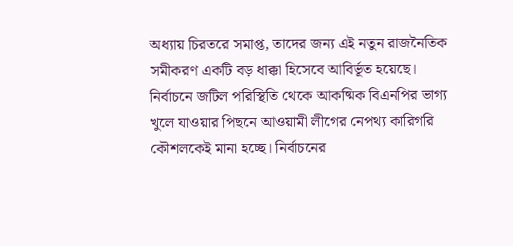অধ্যায় চিরতরে সমাপ্ত, তাদের জন্য এই নতুন রাজনৈতিক সমীকরণ একটি বড় ধাক্কা হিসেবে আবির্ভূত হয়েছে। নির্বাচনে জটিল পরিস্থিতি থেকে আকষ্মিক বিএনপির ভাগ্য খুলে যাওয়ার পিছনে আওয়ামী লীগের নেপথ্য কারিগরি কৌশলকেই মানা হচ্ছে। নির্বাচনের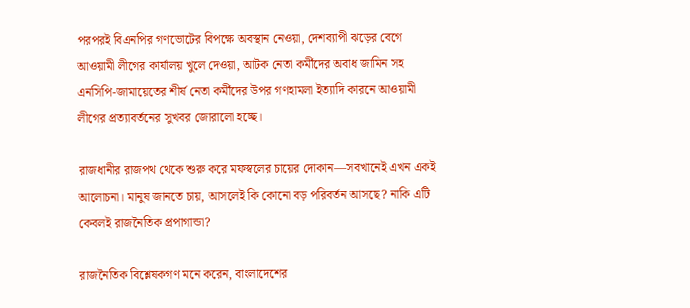পরপরই বিএনপির গণভোটের বিপক্ষে অবস্থান নেওয়া, দেশব্যাপী ঝড়ের বেগে আওয়ামী লীগের কার্যালয় খুলে দেওয়া, আটক নেতা কর্মীদের অবাধ জামিন সহ এনসিপি-জামায়েতের শীর্ষ নেতা কর্মীদের উপর গণহামলা ইত্যাদি কারনে আওয়ামী লীগের প্রত্যাবর্তনের সুখবর জোরালো হচ্ছে।

রাজধানীর রাজপথ থেকে শুরু করে মফস্বলের চায়ের দোকান—সবখানেই এখন একই আলোচনা। মানুষ জানতে চায়, আসলেই কি কোনো বড় পরিবর্তন আসছে? নাকি এটি কেবলই রাজনৈতিক প্রপাগান্ডা?

রাজনৈতিক বিশ্লেষকগণ মনে করেন, বাংলাদেশের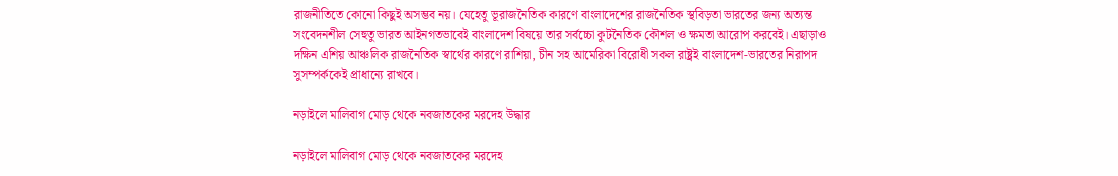রাজনীতিতে কোনো কিছুই অসম্ভব নয়। যেহেতু ভূরাজনৈতিক কারণে বাংলাদেশের রাজনৈতিক স্থবিড়তা ভারতের জন্য অত্যন্ত সংবেদনশীল সেহুতু ভারত আইনগতভাবেই বাংলাদেশ বিষয়ে তার সর্বচ্চো কুটনৈতিক কৌশল ও ক্ষমতা আরোপ করবেই। এছাড়াও দক্ষিন এশিয় আঞ্চলিক রাজনৈতিক স্বার্থের কারণে রাশিয়া, চীন সহ আমেরিকা বিরোধী সকল রাষ্ট্রই বাংলাদেশ-ভারতের নিরাপদ সুসম্পর্ককেই প্রাধান্যে রাখবে।

নড়াইলে মালিবাগ মোড় থেকে নবজাতকের মরদেহ উদ্ধার

নড়াইলে মালিবাগ মোড় থেকে নবজাতকের মরদেহ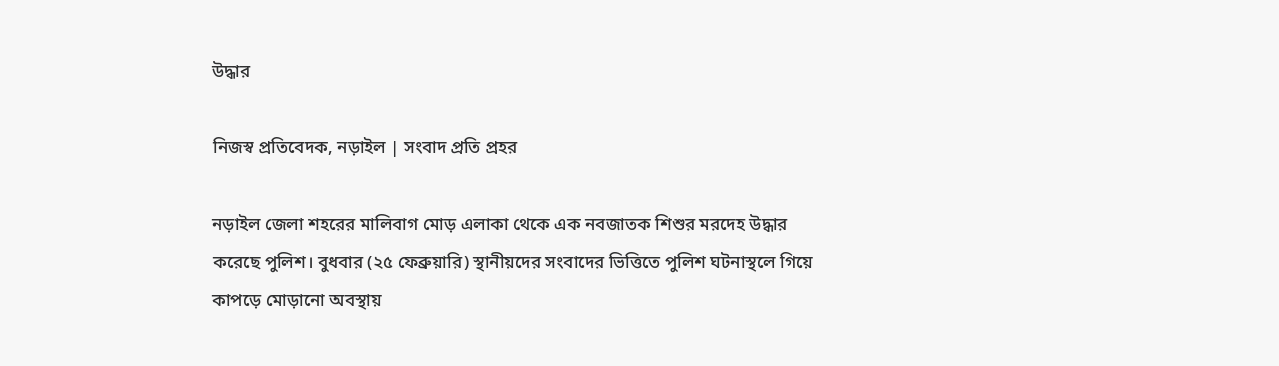উদ্ধার

নিজস্ব প্রতিবেদক, নড়াইল | সংবাদ প্রতি প্রহর

নড়াইল জেলা শহরের মালিবাগ মোড় এলাকা থেকে এক নবজাতক শিশুর মরদেহ উদ্ধার করেছে পুলিশ। বুধবার (২৫ ফেব্রুয়ারি) স্থানীয়দের সংবাদের ভিত্তিতে পুলিশ ঘটনাস্থলে গিয়ে কাপড়ে মোড়ানো অবস্থায়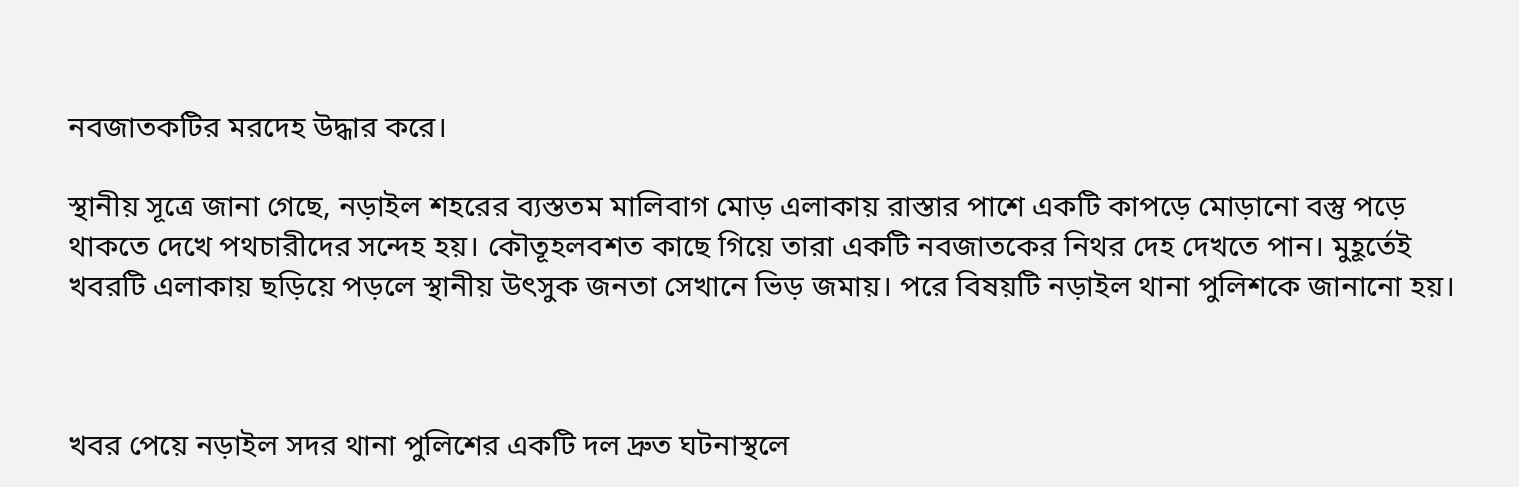নবজাতকটির মরদেহ উদ্ধার করে।

স্থানীয় সূত্রে জানা গেছে, নড়াইল শহরের ব্যস্ততম মালিবাগ মোড় এলাকায় রাস্তার পাশে একটি কাপড়ে মোড়ানো বস্তু পড়ে থাকতে দেখে পথচারীদের সন্দেহ হয়। কৌতূহলবশত কাছে গিয়ে তারা একটি নবজাতকের নিথর দেহ দেখতে পান। মুহূর্তেই খবরটি এলাকায় ছড়িয়ে পড়লে স্থানীয় উৎসুক জনতা সেখানে ভিড় জমায়। পরে বিষয়টি নড়াইল থানা পুলিশকে জানানো হয়।



খবর পেয়ে নড়াইল সদর থানা পুলিশের একটি দল দ্রুত ঘটনাস্থলে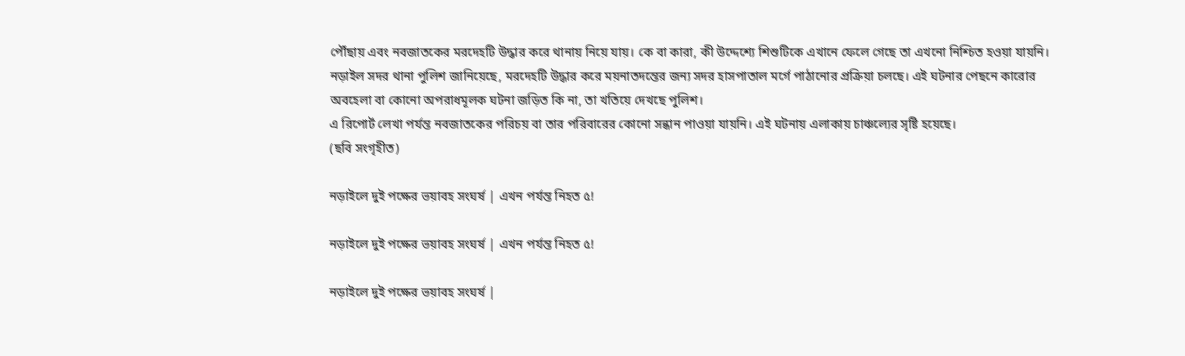পৌঁছায় এবং নবজাতকের মরদেহটি উদ্ধার করে থানায় নিয়ে যায়। কে বা কারা, কী উদ্দেশ্যে শিশুটিকে এখানে ফেলে গেছে তা এখনো নিশ্চিত হওয়া যায়নি।
নড়াইল সদর থানা পুলিশ জানিয়েছে, মরদেহটি উদ্ধার করে ময়নাতদন্তের জন্য সদর হাসপাতাল মর্গে পাঠানোর প্রক্রিয়া চলছে। এই ঘটনার পেছনে কারোর অবহেলা বা কোনো অপরাধমূলক ঘটনা জড়িত কি না, তা খতিয়ে দেখছে পুলিশ।
এ রিপোর্ট লেখা পর্যন্ত নবজাতকের পরিচয় বা তার পরিবারের কোনো সন্ধান পাওয়া যায়নি। এই ঘটনায় এলাকায় চাঞ্চল্যের সৃষ্টি হয়েছে।
(ছবি সংগৃহীত)

নড়াইলে দুই পক্ষের ভয়াবহ সংঘর্ষ | এখন পর্যন্ত নিহত ৫!

নড়াইলে দুই পক্ষের ভয়াবহ সংঘর্ষ | এখন পর্যন্ত নিহত ৫!

নড়াইলে দুই পক্ষের ভয়াবহ সংঘর্ষ |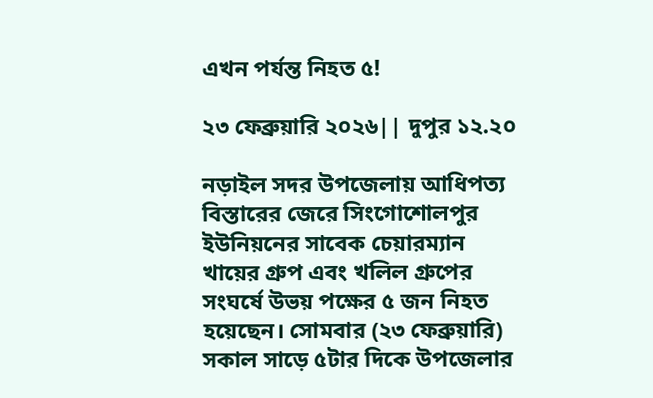এখন পর্যন্ত নিহত ৫!

২৩ ফেব্রুয়ারি ২০২৬|| দুপুর ১২.২০

নড়াইল সদর উপজেলায় আধিপত্য বিস্তারের জেরে সিংগোশোলপুর ইউনিয়নের সাবেক চেয়ারম্যান খায়ের গ্রুপ এবং খলিল গ্রুপের সংঘর্ষে উভয় পক্ষের ৫ জন নিহত হয়েছেন। সোমবার (২৩ ফেব্রুয়ারি) সকাল সাড়ে ৫টার দিকে উপজেলার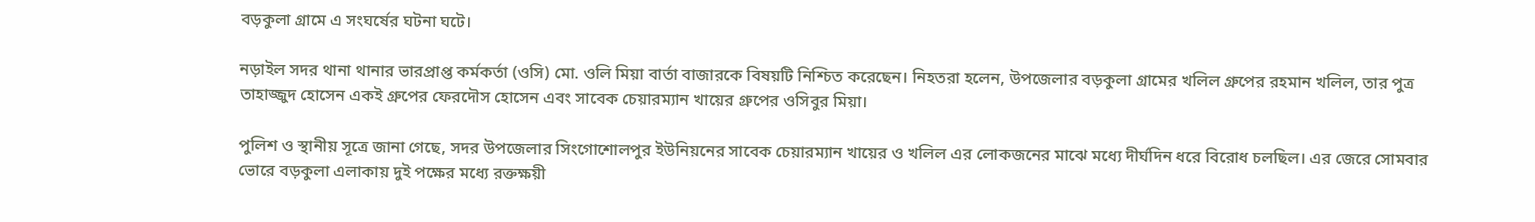বড়কুলা গ্রামে এ সংঘর্ষের ঘটনা ঘটে।

নড়াইল সদর থানা থানার ভারপ্রাপ্ত কর্মকর্তা (ওসি) মো. ওলি মিয়া বার্তা বাজারকে বিষয়টি নিশ্চিত করেছেন। নিহতরা হলেন, উপজেলার বড়কুলা গ্রামের খলিল গ্রুপের রহমান খলিল, তার পুত্র তাহাজ্জুদ হোসেন একই গ্রুপের ফেরদৌস হোসেন এবং সাবেক চেয়ারম্যান খায়ের গ্রুপের ওসিবুর মিয়া।

পুলিশ ও স্থানীয় সূত্রে জানা গেছে, সদর উপজেলার সিংগোশোলপুর ইউনিয়নের সাবেক চেয়ারম্যান খায়ের ও খলিল এর লোকজনের মাঝে মধ্যে দীর্ঘদিন ধরে বিরোধ চলছিল। এর জেরে সোমবার ভোরে বড়কুলা এলাকায় দুই পক্ষের মধ্যে রক্তক্ষয়ী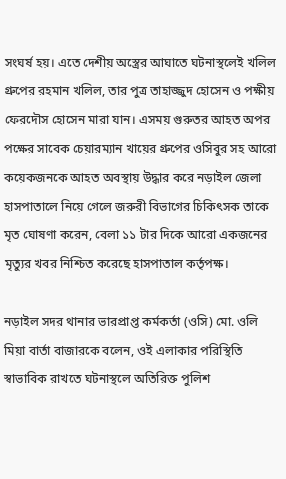সংঘর্ষ হয়। এতে দেশীয় অস্ত্রের আঘাতে ঘটনাস্থলেই খলিল গ্রুপের রহমান খলিল, তার পুত্র তাহাজ্জুদ হোসেন ও পক্ষীয় ফেরদৌস হোসেন মারা যান। এসময় গুরুতর আহত অপর পক্ষের সাবেক চেয়ারম্যান খায়ের গ্রুপের ওসিবুর সহ আরো কয়েকজনকে আহত অবস্থায় উদ্ধার করে নড়াইল জেলা হাসপাতালে নিয়ে গেলে জরুরী বিভাগের চিকিৎসক তাকে মৃত ঘোষণা করেন, বেলা ১১ টার দিকে আরো একজনের মৃত্যুর খবর নিশ্চিত করেছে হাসপাতাল কর্তৃপক্ষ।

নড়াইল সদর থানার ভারপ্রাপ্ত কর্মকর্তা (ওসি) মো. ওলি মিয়া বার্তা বাজারকে বলেন, ওই এলাকার পরিস্থিতি স্বাভাবিক রাখতে ঘটনাস্থলে অতিরিক্ত পুলিশ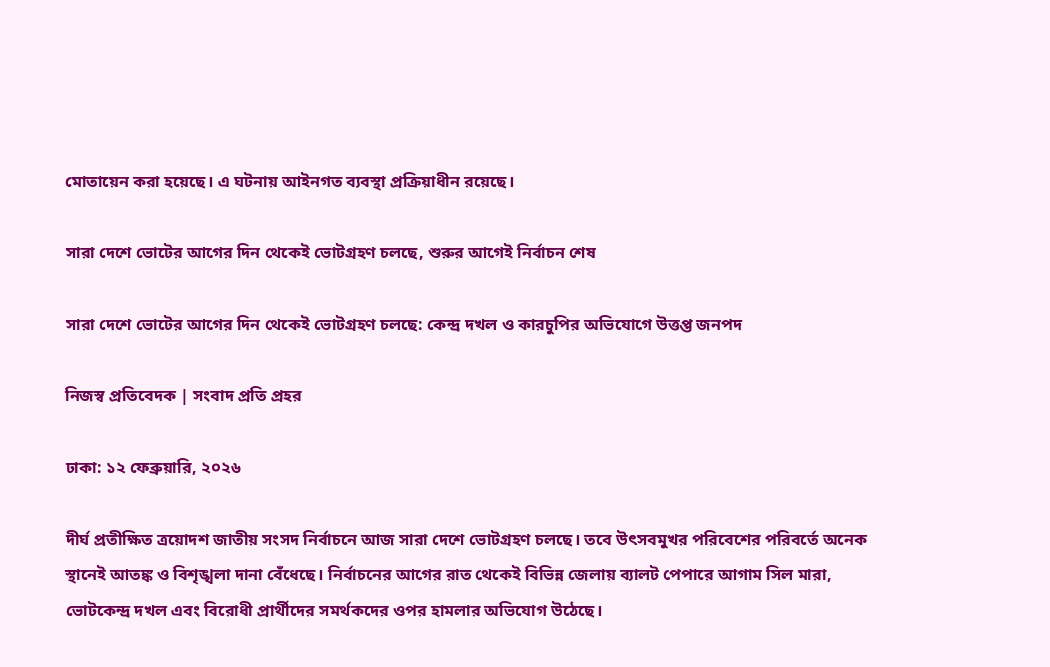মোতায়েন করা হয়েছে। এ ঘটনায় আইনগত ব্যবস্থা প্রক্রিয়াধীন রয়েছে।

সারা দেশে ভোটের আগের দিন থেকেই ভোটগ্রহণ চলছে, শুরুর আগেই নির্বাচন শেষ

সারা দেশে ভোটের আগের দিন থেকেই ভোটগ্রহণ চলছে: কেন্দ্র দখল ও কারচুপির অভিযোগে উত্তপ্ত জনপদ

নিজস্ব প্রতিবেদক | সংবাদ প্রতি প্রহর

ঢাকা: ১২ ফেব্রুয়ারি, ২০২৬

দীর্ঘ প্রতীক্ষিত ত্রয়োদশ জাতীয় সংসদ নির্বাচনে আজ সারা দেশে ভোটগ্রহণ চলছে। তবে উৎসবমুখর পরিবেশের পরিবর্তে অনেক স্থানেই আতঙ্ক ও বিশৃঙ্খলা দানা বেঁধেছে। নির্বাচনের আগের রাত থেকেই বিভিন্ন জেলায় ব্যালট পেপারে আগাম সিল মারা, ভোটকেন্দ্র দখল এবং বিরোধী প্রার্থীদের সমর্থকদের ওপর হামলার অভিযোগ উঠেছে।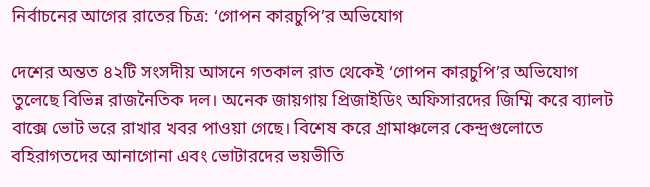নির্বাচনের আগের রাতের চিত্র: ‘গোপন কারচুপি’র অভিযোগ

দেশের অন্তত ৪২টি সংসদীয় আসনে গতকাল রাত থেকেই ‘গোপন কারচুপি’র অভিযোগ তুলেছে বিভিন্ন রাজনৈতিক দল। অনেক জায়গায় প্রিজাইডিং অফিসারদের জিম্মি করে ব্যালট বাক্সে ভোট ভরে রাখার খবর পাওয়া গেছে। বিশেষ করে গ্রামাঞ্চলের কেন্দ্রগুলোতে বহিরাগতদের আনাগোনা এবং ভোটারদের ভয়ভীতি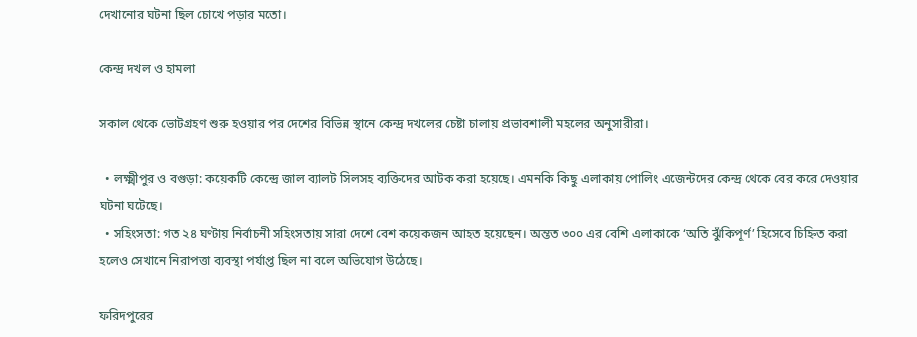দেখানোর ঘটনা ছিল চোখে পড়ার মতো।

কেন্দ্র দখল ও হামলা

সকাল থেকে ভোটগ্রহণ শুরু হওয়ার পর দেশের বিভিন্ন স্থানে কেন্দ্র দখলের চেষ্টা চালায় প্রভাবশালী মহলের অনুসারীরা।

  • লক্ষ্মীপুর ও বগুড়া: কয়েকটি কেন্দ্রে জাল ব্যালট সিলসহ ব্যক্তিদের আটক করা হয়েছে। এমনকি কিছু এলাকায় পোলিং এজেন্টদের কেন্দ্র থেকে বের করে দেওয়ার ঘটনা ঘটেছে।
  • সহিংসতা: গত ২৪ ঘণ্টায় নির্বাচনী সহিংসতায় সারা দেশে বেশ কয়েকজন আহত হয়েছেন। অন্তত ৩০০ এর বেশি এলাকাকে ‘অতি ঝুঁকিপূর্ণ’ হিসেবে চিহ্নিত করা হলেও সেখানে নিরাপত্তা ব্যবস্থা পর্যাপ্ত ছিল না বলে অভিযোগ উঠেছে।

ফরিদপুরের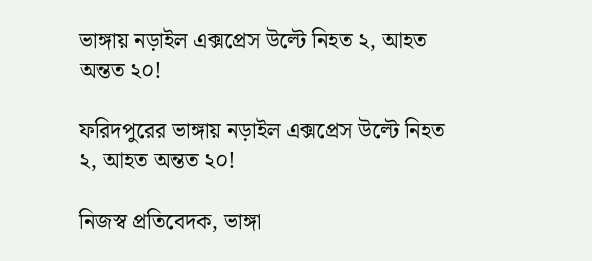ভাঙ্গায় নড়াইল এক্সপ্রেস উল্টে নিহত ২, আহত অন্তত ২০!

ফরিদপুরের ভাঙ্গায় নড়াইল এক্সপ্রেস উল্টে নিহত ২, আহত অন্তত ২০!

নিজস্ব প্রতিবেদক, ভাঙ্গা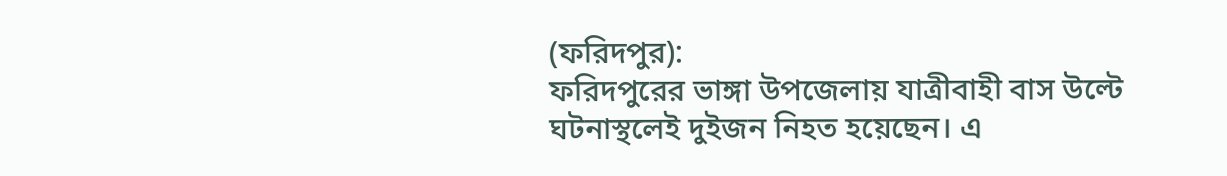(ফরিদপুর):
ফরিদপুরের ভাঙ্গা উপজেলায় যাত্রীবাহী বাস উল্টে ঘটনাস্থলেই দুইজন নিহত হয়েছেন। এ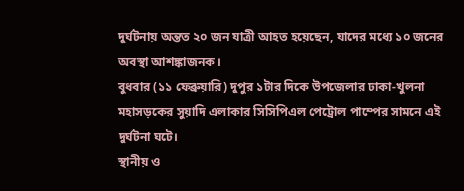দুর্ঘটনায় অন্তত ২০ জন যাত্রী আহত হয়েছেন, যাদের মধ্যে ১০ জনের অবস্থা আশঙ্কাজনক।
বুধবার (১১ ফেব্রুয়ারি) দুপুর ১টার দিকে উপজেলার ঢাকা-খুলনা মহাসড়কের সুয়াদি এলাকার সিসিপিএল পেট্রোল পাম্পের সামনে এই দুর্ঘটনা ঘটে।
স্থানীয় ও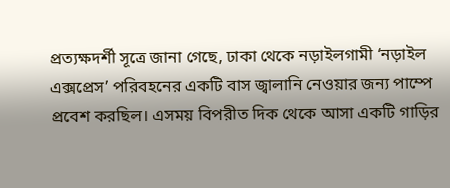প্রত্যক্ষদর্শী সূত্রে জানা গেছে, ঢাকা থেকে নড়াইলগামী ‘নড়াইল এক্সপ্রেস’ পরিবহনের একটি বাস জ্বালানি নেওয়ার জন্য পাম্পে প্রবেশ করছিল। এসময় বিপরীত দিক থেকে আসা একটি গাড়ির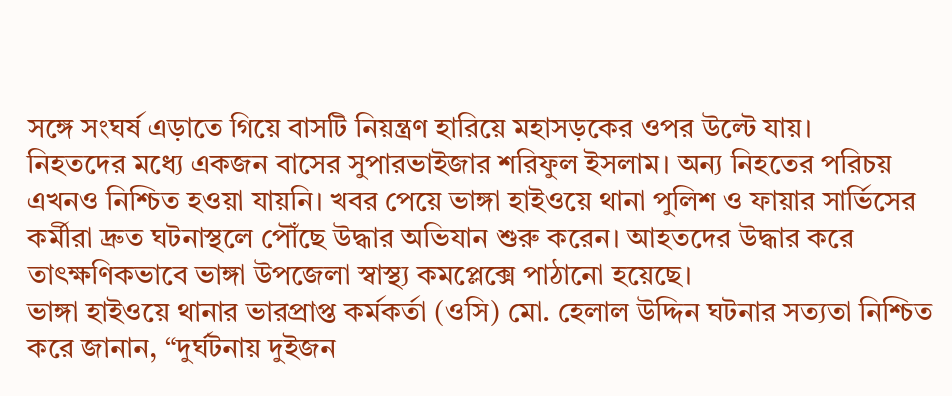সঙ্গে সংঘর্ষ এড়াতে গিয়ে বাসটি নিয়ন্ত্রণ হারিয়ে মহাসড়কের ওপর উল্টে যায়।
নিহতদের মধ্যে একজন বাসের সুপারভাইজার শরিফুল ইসলাম। অন্য নিহতের পরিচয় এখনও নিশ্চিত হওয়া যায়নি। খবর পেয়ে ভাঙ্গা হাইওয়ে থানা পুলিশ ও ফায়ার সার্ভিসের কর্মীরা দ্রুত ঘটনাস্থলে পৌঁছে উদ্ধার অভিযান শুরু করেন। আহতদের উদ্ধার করে তাৎক্ষণিকভাবে ভাঙ্গা উপজেলা স্বাস্থ্য কমপ্লেক্সে পাঠানো হয়েছে।
ভাঙ্গা হাইওয়ে থানার ভারপ্রাপ্ত কর্মকর্তা (ওসি) মো. হেলাল উদ্দিন ঘটনার সত্যতা নিশ্চিত করে জানান, “দুর্ঘটনায় দুইজন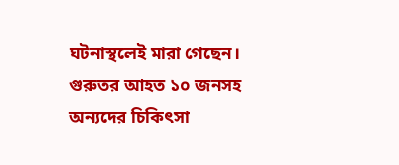ঘটনাস্থলেই মারা গেছেন। গুরুতর আহত ১০ জনসহ অন্যদের চিকিৎসা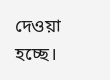দেওয়া হচ্ছে।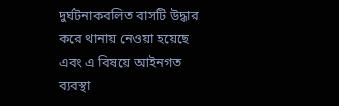দুর্ঘটনাকবলিত বাসটি উদ্ধার করে থানায় নেওয়া হয়েছে এবং এ বিষয়ে আইনগত ব্যবস্থা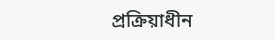প্রক্রিয়াধীন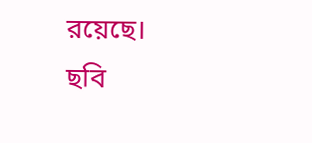রয়েছে।
ছবি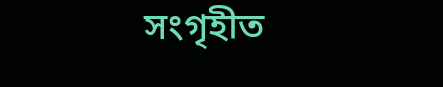সংগৃহীত